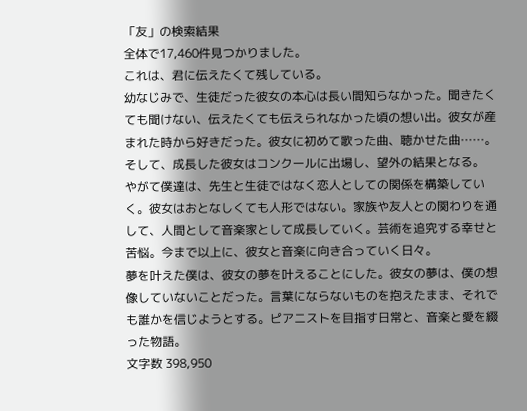「友」の検索結果
全体で17,460件見つかりました。
これは、君に伝えたくて残している。
幼なじみで、生徒だった彼女の本心は長い間知らなかった。聞きたくても聞けない、伝えたくても伝えられなかった頃の想い出。彼女が産まれた時から好きだった。彼女に初めて歌った曲、聴かせた曲……。そして、成長した彼女はコンクールに出場し、望外の結果となる。
やがて僕達は、先生と生徒ではなく恋人としての関係を構築していく。彼女はおとなしくても人形ではない。家族や友人との関わりを通して、人間として音楽家として成長していく。芸術を追究する幸せと苦悩。今まで以上に、彼女と音楽に向き合っていく日々。
夢を叶えた僕は、彼女の夢を叶えることにした。彼女の夢は、僕の想像していないことだった。言葉にならないものを抱えたまま、それでも誰かを信じようとする。ピアニストを目指す日常と、音楽と愛を綴った物語。
文字数 398,950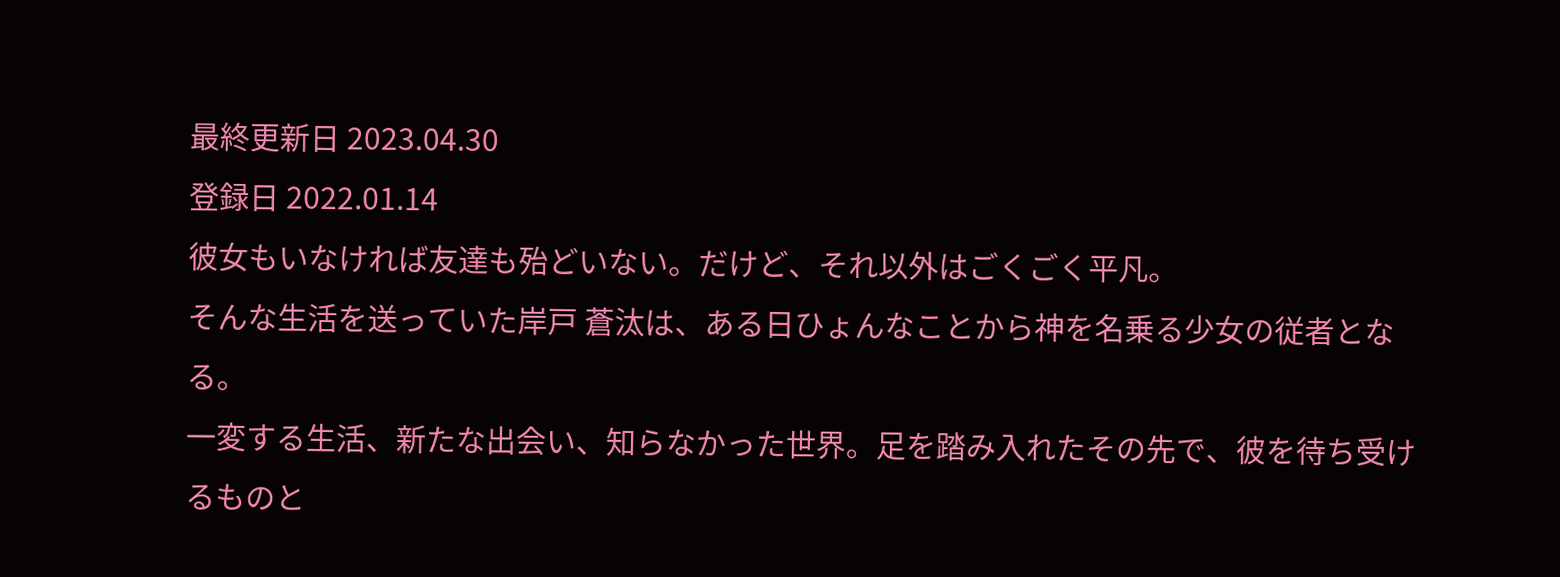最終更新日 2023.04.30
登録日 2022.01.14
彼女もいなければ友達も殆どいない。だけど、それ以外はごくごく平凡。
そんな生活を送っていた岸戸 蒼汰は、ある日ひょんなことから神を名乗る少女の従者となる。
一変する生活、新たな出会い、知らなかった世界。足を踏み入れたその先で、彼を待ち受けるものと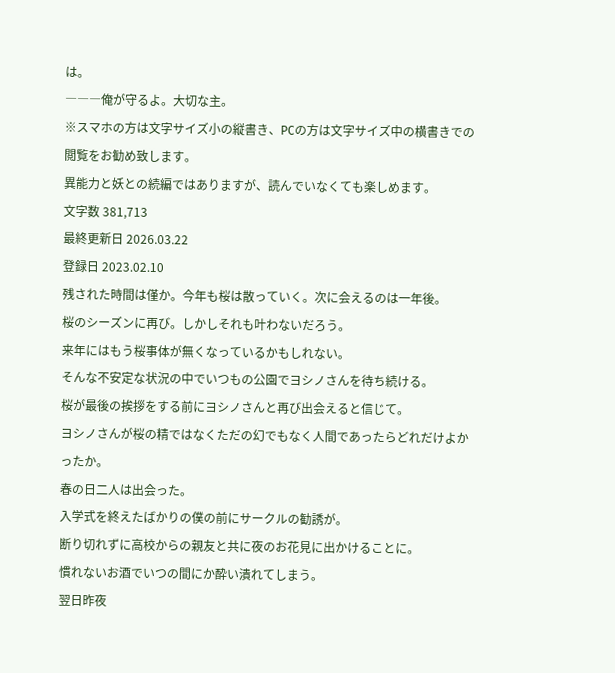は。
―――俺が守るよ。大切な主。
※スマホの方は文字サイズ小の縦書き、PCの方は文字サイズ中の横書きでの閲覧をお勧め致します。
異能力と妖との続編ではありますが、読んでいなくても楽しめます。
文字数 381,713
最終更新日 2026.03.22
登録日 2023.02.10
残された時間は僅か。今年も桜は散っていく。次に会えるのは一年後。
桜のシーズンに再び。しかしそれも叶わないだろう。
来年にはもう桜事体が無くなっているかもしれない。
そんな不安定な状況の中でいつもの公園でヨシノさんを待ち続ける。
桜が最後の挨拶をする前にヨシノさんと再び出会えると信じて。
ヨシノさんが桜の精ではなくただの幻でもなく人間であったらどれだけよかったか。
春の日二人は出会った。
入学式を終えたばかりの僕の前にサークルの勧誘が。
断り切れずに高校からの親友と共に夜のお花見に出かけることに。
慣れないお酒でいつの間にか酔い潰れてしまう。
翌日昨夜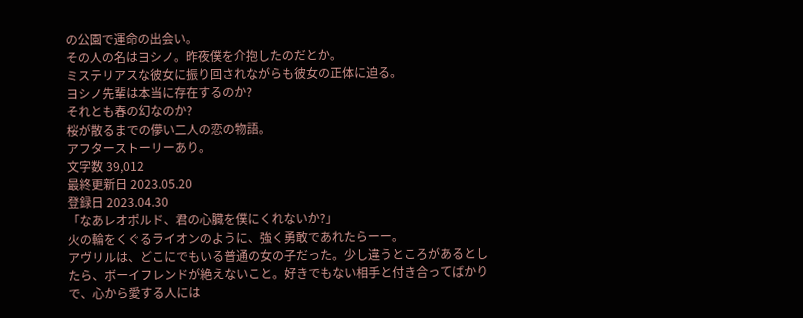の公園で運命の出会い。
その人の名はヨシノ。昨夜僕を介抱したのだとか。
ミステリアスな彼女に振り回されながらも彼女の正体に迫る。
ヨシノ先輩は本当に存在するのか?
それとも春の幻なのか?
桜が散るまでの儚い二人の恋の物語。
アフターストーリーあり。
文字数 39,012
最終更新日 2023.05.20
登録日 2023.04.30
「なあレオポルド、君の心臓を僕にくれないか?」
火の輪をくぐるライオンのように、強く勇敢であれたらーー。
アヴリルは、どこにでもいる普通の女の子だった。少し違うところがあるとしたら、ボーイフレンドが絶えないこと。好きでもない相手と付き合ってばかりで、心から愛する人には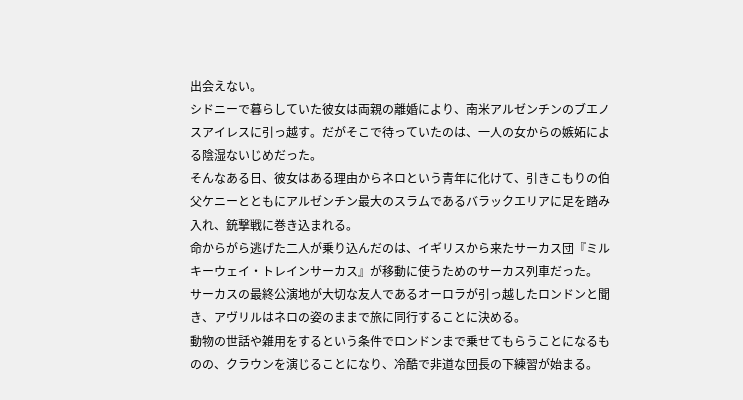出会えない。
シドニーで暮らしていた彼女は両親の離婚により、南米アルゼンチンのブエノスアイレスに引っ越す。だがそこで待っていたのは、一人の女からの嫉妬による陰湿ないじめだった。
そんなある日、彼女はある理由からネロという青年に化けて、引きこもりの伯父ケニーとともにアルゼンチン最大のスラムであるバラックエリアに足を踏み入れ、銃撃戦に巻き込まれる。
命からがら逃げた二人が乗り込んだのは、イギリスから来たサーカス団『ミルキーウェイ・トレインサーカス』が移動に使うためのサーカス列車だった。
サーカスの最終公演地が大切な友人であるオーロラが引っ越したロンドンと聞き、アヴリルはネロの姿のままで旅に同行することに決める。
動物の世話や雑用をするという条件でロンドンまで乗せてもらうことになるものの、クラウンを演じることになり、冷酷で非道な団長の下練習が始まる。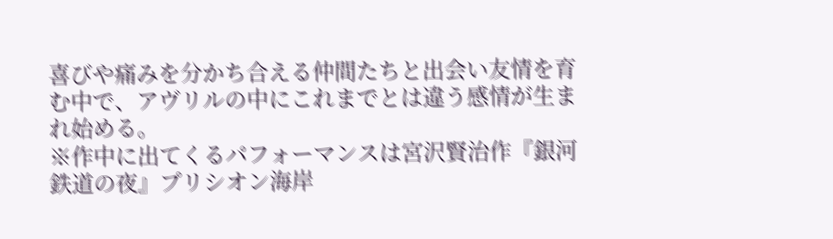喜びや痛みを分かち合える仲間たちと出会い友情を育む中で、アヴリルの中にこれまでとは違う感情が生まれ始める。
※作中に出てくるパフォーマンスは宮沢賢治作『銀河鉄道の夜』プリシオン海岸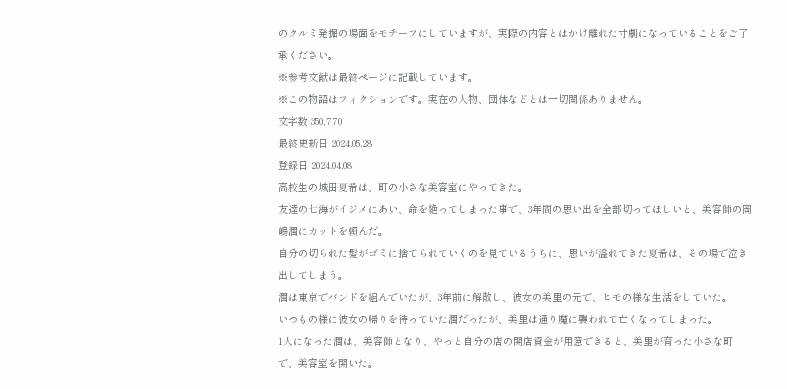のクルミ発掘の場面をモチーフにしていますが、実際の内容とはかけ離れた寸劇になっていることをご了承ください。
※参考文献は最終ページに記載しています。
※この物語はフィクションです。実在の人物、団体などとは一切関係ありません。
文字数 350,770
最終更新日 2024.05.28
登録日 2024.04.08
高校生の城田夏希は、町の小さな美容室にやってきた。
友達の七海がイジメにあい、命を絶ってしまった事で、3年間の思い出を全部切ってほしいと、美容師の岡嶋潤にカットを頼んだ。
自分の切られた髪がゴミに捨てられていくのを見ているうちに、思いが溢れてきた夏希は、その場で泣き出してしまう。
潤は東京でバンドを組んでいたが、3年前に解散し、彼女の美里の元で、ヒモの様な生活をしていた。
いつもの様に彼女の帰りを待っていた潤だったが、美里は通り魔に襲われて亡くなってしまった。
1人になった潤は、美容師となり、やっと自分の店の開店資金が用意できると、美里が育った小さな町で、美容室を開いた。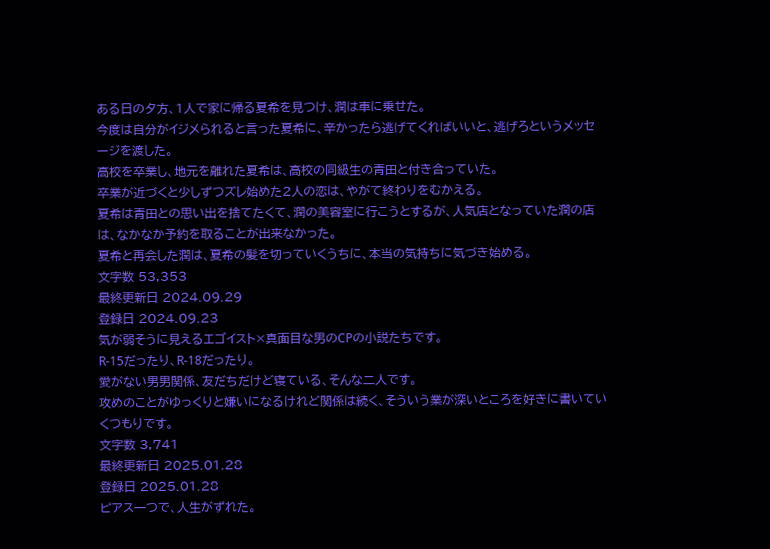ある日の夕方、1人で家に帰る夏希を見つけ、潤は車に乗せた。
今度は自分がイジメられると言った夏希に、辛かったら逃げてくればいいと、逃げろというメッセージを渡した。
高校を卒業し、地元を離れた夏希は、高校の同級生の青田と付き合っていた。
卒業が近づくと少しずつズレ始めた2人の恋は、やがて終わりをむかえる。
夏希は青田との思い出を捨てたくて、潤の美容室に行こうとするが、人気店となっていた潤の店は、なかなか予約を取ることが出来なかった。
夏希と再会した潤は、夏希の髪を切っていくうちに、本当の気持ちに気づき始める。
文字数 53,353
最終更新日 2024.09.29
登録日 2024.09.23
気が弱そうに見えるエゴイスト×真面目な男のCPの小説たちです。
R-15だったり、R-18だったり。
愛がない男男関係、友だちだけど寝ている、そんな二人です。
攻めのことがゆっくりと嫌いになるけれど関係は続く、そういう業が深いところを好きに書いていくつもりです。
文字数 3,741
最終更新日 2025.01.28
登録日 2025.01.28
ピアス一つで、人生がずれた。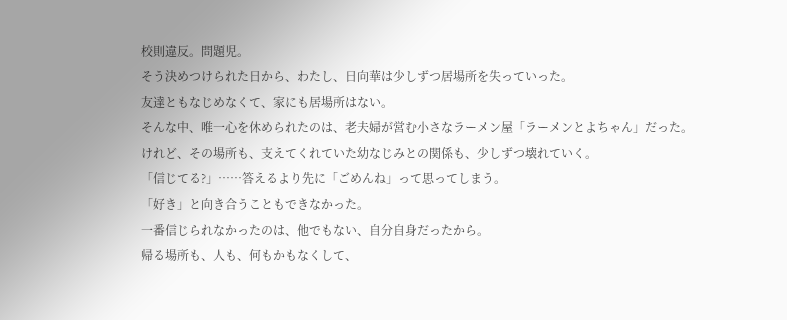校則違反。問題児。
そう決めつけられた日から、わたし、日向華は少しずつ居場所を失っていった。
友達ともなじめなくて、家にも居場所はない。
そんな中、唯一心を休められたのは、老夫婦が営む小さなラーメン屋「ラーメンとよちゃん」だった。
けれど、その場所も、支えてくれていた幼なじみとの関係も、少しずつ壊れていく。
「信じてる?」……答えるより先に「ごめんね」って思ってしまう。
「好き」と向き合うこともできなかった。
一番信じられなかったのは、他でもない、自分自身だったから。
帰る場所も、人も、何もかもなくして、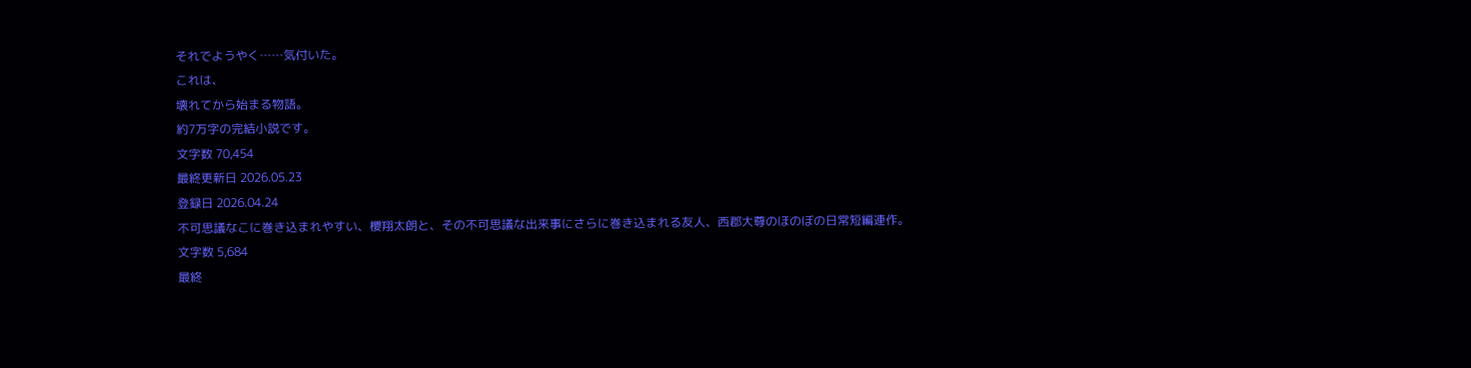それでようやく……気付いた。
これは、
壊れてから始まる物語。
約7万字の完結小説です。
文字数 70,454
最終更新日 2026.05.23
登録日 2026.04.24
不可思議なこに巻き込まれやすい、櫻翔太朗と、その不可思議な出来事にさらに巻き込まれる友人、西郡大尊のほのぼの日常短編連作。
文字数 5,684
最終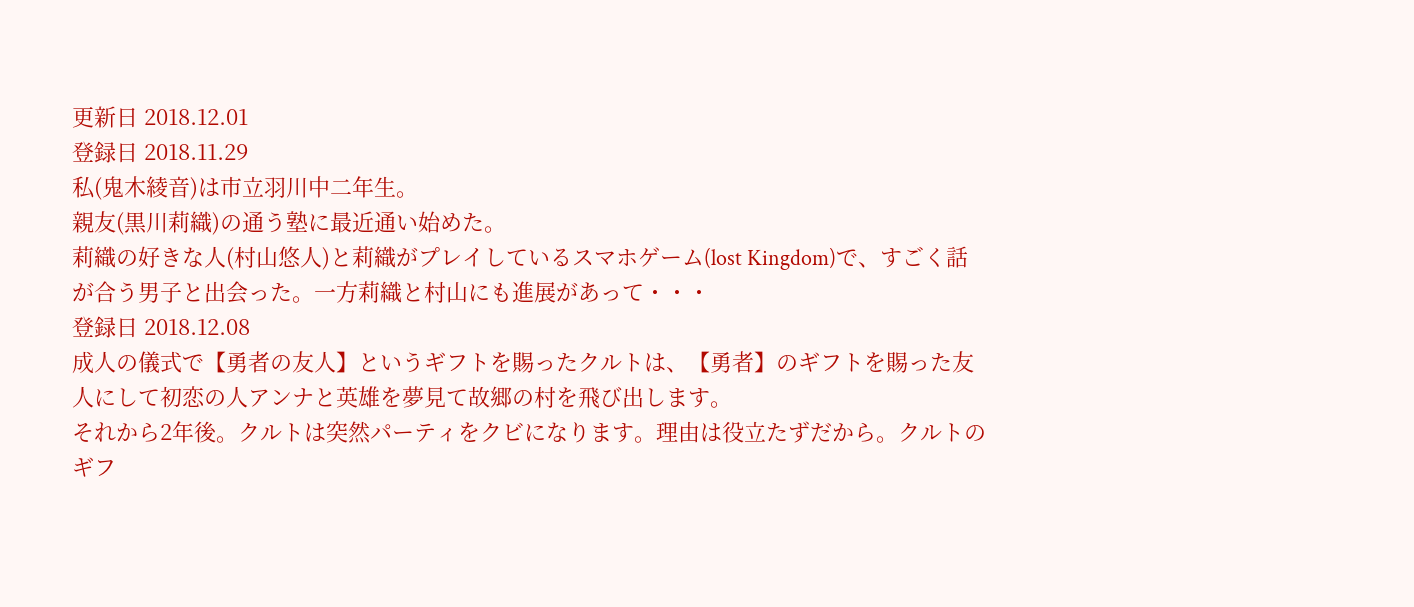更新日 2018.12.01
登録日 2018.11.29
私(鬼木綾音)は市立羽川中二年生。
親友(黒川莉織)の通う塾に最近通い始めた。
莉織の好きな人(村山悠人)と莉織がプレイしているスマホゲーム(lost Kingdom)で、すごく話が合う男子と出会った。一方莉織と村山にも進展があって・・・
登録日 2018.12.08
成人の儀式で【勇者の友人】というギフトを賜ったクルトは、【勇者】のギフトを賜った友人にして初恋の人アンナと英雄を夢見て故郷の村を飛び出します。
それから2年後。クルトは突然パーティをクビになります。理由は役立たずだから。クルトのギフ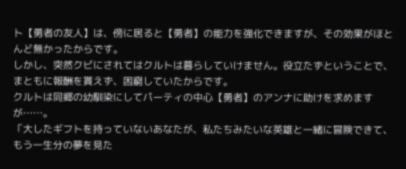ト【勇者の友人】は、傍に居ると【勇者】の能力を強化できますが、その効果がほとんど無かったからです。
しかし、突然クビにされてはクルトは暮らしていけません。役立たずということで、まともに報酬を貰えず、困窮していたからです。
クルトは同郷の幼馴染にしてパーティの中心【勇者】のアンナに助けを求めますが……。
「大したギフトを持っていないあなたが、私たちみたいな英雄と一緒に冒険できて、もう一生分の夢を見た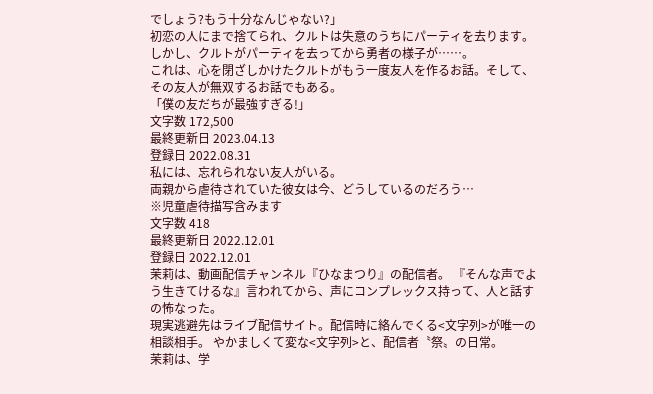でしょう?もう十分なんじゃない?」
初恋の人にまで捨てられ、クルトは失意のうちにパーティを去ります。
しかし、クルトがパーティを去ってから勇者の様子が……。
これは、心を閉ざしかけたクルトがもう一度友人を作るお話。そして、その友人が無双するお話でもある。
「僕の友だちが最強すぎる!」
文字数 172,500
最終更新日 2023.04.13
登録日 2022.08.31
私には、忘れられない友人がいる。
両親から虐待されていた彼女は今、どうしているのだろう…
※児童虐待描写含みます
文字数 418
最終更新日 2022.12.01
登録日 2022.12.01
茉莉は、動画配信チャンネル『ひなまつり』の配信者。 『そんな声でよう生きてけるな』言われてから、声にコンプレックス持って、人と話すの怖なった。
現実逃避先はライブ配信サイト。配信時に絡んでくる<文字列>が唯一の相談相手。 やかましくて変な<文字列>と、配信者〝祭〟の日常。
茉莉は、学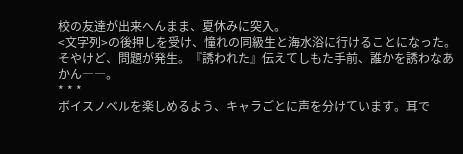校の友達が出来へんまま、夏休みに突入。
<文字列>の後押しを受け、憧れの同級生と海水浴に行けることになった。そやけど、問題が発生。『誘われた』伝えてしもた手前、誰かを誘わなあかん――。
* * *
ボイスノベルを楽しめるよう、キャラごとに声を分けています。耳で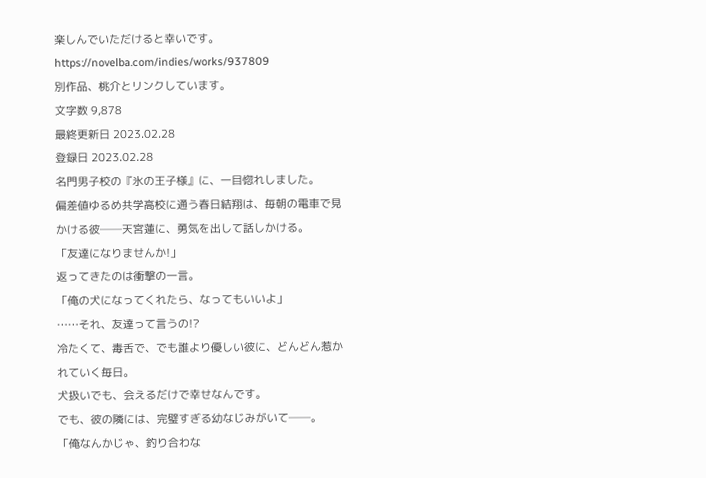楽しんでいただけると幸いです。
https://novelba.com/indies/works/937809
別作品、桃介とリンクしています。
文字数 9,878
最終更新日 2023.02.28
登録日 2023.02.28
名門男子校の『氷の王子様』に、一目惚れしました。
偏差値ゆるめ共学高校に通う春日結翔は、毎朝の電車で見かける彼──天宮蓮に、勇気を出して話しかける。
「友達になりませんか!」
返ってきたのは衝撃の一言。
「俺の犬になってくれたら、なってもいいよ」
……それ、友達って言うの!?
冷たくて、毒舌で、でも誰より優しい彼に、どんどん惹かれていく毎日。
犬扱いでも、会えるだけで幸せなんです。
でも、彼の隣には、完璧すぎる幼なじみがいて──。
「俺なんかじゃ、釣り合わな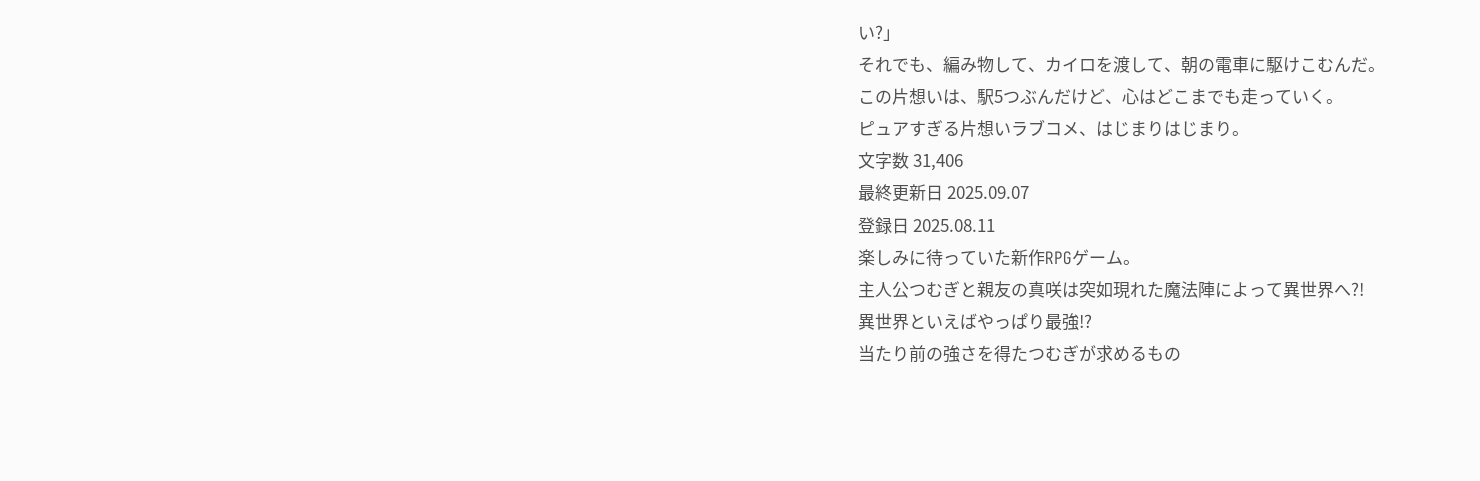い?」
それでも、編み物して、カイロを渡して、朝の電車に駆けこむんだ。
この片想いは、駅5つぶんだけど、心はどこまでも走っていく。
ピュアすぎる片想いラブコメ、はじまりはじまり。
文字数 31,406
最終更新日 2025.09.07
登録日 2025.08.11
楽しみに待っていた新作RPGゲーム。
主人公つむぎと親友の真咲は突如現れた魔法陣によって異世界へ?!
異世界といえばやっぱり最強!?
当たり前の強さを得たつむぎが求めるもの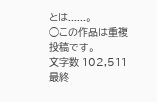とは......。
◯この作品は重複投稿です。
文字数 102,511
最終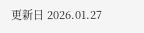更新日 2026.01.27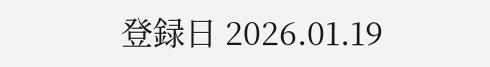登録日 2026.01.19